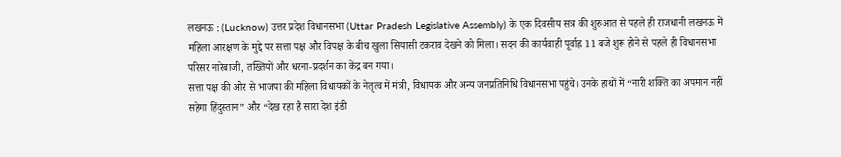लखनऊ : (Lucknow) उत्तर प्रदेश विधानसभा (Uttar Pradesh Legislative Assembly) के एक दिवसीय सत्र की शुरुआत से पहले ही राजधानी लखनऊ में महिला आरक्षण के मुद्दे पर सत्ता पक्ष और विपक्ष के बीच खुला सियासी टकराव देखने को मिला। सदन की कार्यवाही पूर्वाह्न 11 बजे शुरू होने से पहले ही विधानसभा परिसर नारेबाजी, तख्तियों और धरना-प्रदर्शन का केंद्र बन गया।
सत्ता पक्ष की ओर से भाजपा की महिला विधायकों के नेतृत्व में मंत्री, विधायक और अन्य जनप्रतिनिधि विधानसभा पहुंचे। उनके हाथों में “नारी शक्ति का अपमान नहीं सहेगा हिंदुस्तान” और “देख रहा है सारा देश इंडी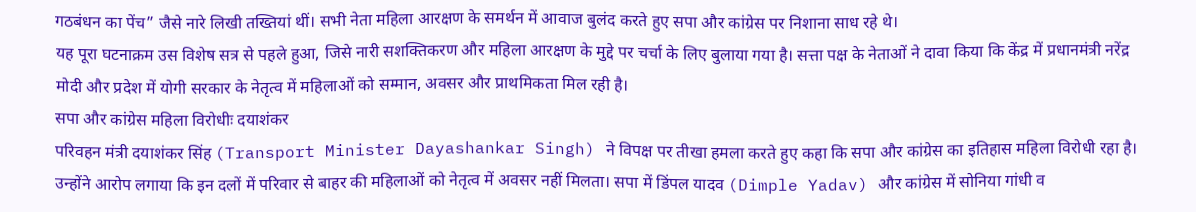गठबंधन का पेंच” जैसे नारे लिखी तख्तियां थीं। सभी नेता महिला आरक्षण के समर्थन में आवाज बुलंद करते हुए सपा और कांग्रेस पर निशाना साध रहे थे।
यह पूरा घटनाक्रम उस विशेष सत्र से पहले हुआ, जिसे नारी सशक्तिकरण और महिला आरक्षण के मुद्दे पर चर्चा के लिए बुलाया गया है। सत्ता पक्ष के नेताओं ने दावा किया कि केंद्र में प्रधानमंत्री नरेंद्र मोदी और प्रदेश में योगी सरकार के नेतृत्व में महिलाओं को सम्मान, अवसर और प्राथमिकता मिल रही है।
सपा और कांग्रेस महिला विरोधीः दयाशंकर
परिवहन मंत्री दयाशंकर सिंह (Transport Minister Dayashankar Singh) ने विपक्ष पर तीखा हमला करते हुए कहा कि सपा और कांग्रेस का इतिहास महिला विरोधी रहा है। उन्होंने आरोप लगाया कि इन दलों में परिवार से बाहर की महिलाओं को नेतृत्व में अवसर नहीं मिलता। सपा में डिंपल यादव (Dimple Yadav) और कांग्रेस में सोनिया गांधी व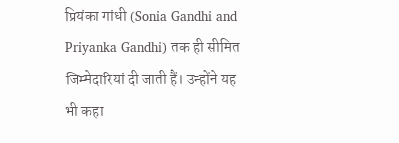प्रियंका गांधी (Sonia Gandhi and Priyanka Gandhi) तक ही सीमित जिम्मेदारियां दी जाती हैं। उन्होंने यह भी कहा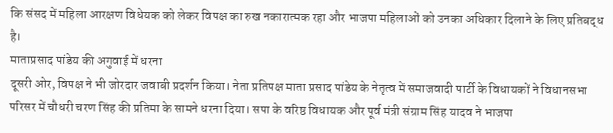कि संसद में महिला आरक्षण विधेयक को लेकर विपक्ष का रुख नकारात्मक रहा और भाजपा महिलाओं को उनका अधिकार दिलाने के लिए प्रतिबद्ध है।
माताप्रसाद पांडेय की अगुवाई में धरना
दूसरी ओर, विपक्ष ने भी जोरदार जवाबी प्रदर्शन किया। नेता प्रतिपक्ष माता प्रसाद पांडेय के नेतृत्व में समाजवादी पार्टी के विधायकों ने विधानसभा परिसर में चौधरी चरण सिंह की प्रतिमा के सामने धरना दिया। सपा के वरिष्ठ विधायक और पूर्व मंत्री संग्राम सिंह यादव ने भाजपा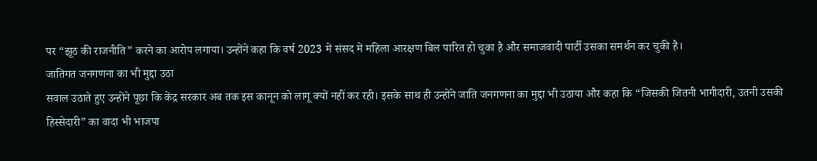पर “झूठ की राजनीति” करने का आरोप लगाया। उन्होंने कहा कि वर्ष 2023 में संसद में महिला आरक्षण बिल पारित हो चुका है और समाजवादी पार्टी उसका समर्थन कर चुकी है।
जातिगत जनगणना का भी मुद्दा उठा
सवाल उठाते हुए उन्होंने पूछा कि केंद्र सरकार अब तक इस कानून को लागू क्यों नहीं कर रही। इसके साथ ही उन्होंने जाति जनगणना का मुद्दा भी उठाया और कहा कि “जिसकी जितनी भागीदारी, उतनी उसकी हिस्सेदारी” का वादा भी भाजपा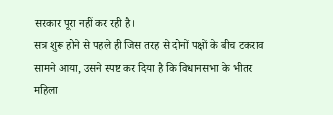सरकार पूरा नहीं कर रही है।
सत्र शुरू होने से पहले ही जिस तरह से दोनों पक्षों के बीच टकराव सामने आया, उसने स्पष्ट कर दिया है कि विधानसभा के भीतर महिला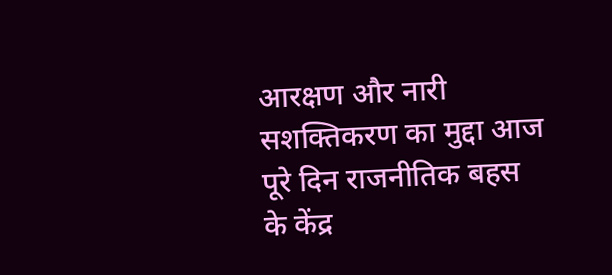आरक्षण और नारी सशक्तिकरण का मुद्दा आज पूरे दिन राजनीतिक बहस के केंद्र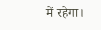में रहेगा।